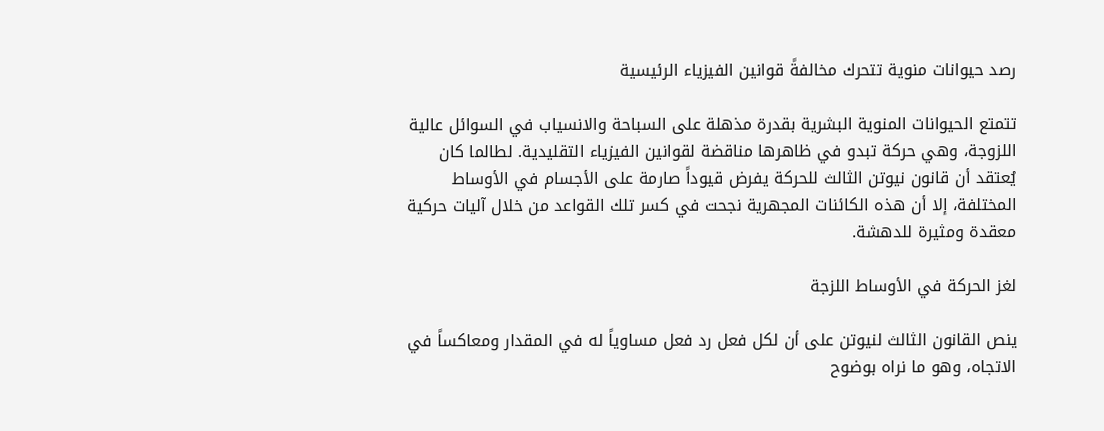رصد حيوانات منوية تتحرك مخالفةً قوانين الفيزياء الرئيسية

تتمتع الحيوانات المنوية البشرية بقدرة مذهلة على السباحة والانسياب في السوائل عالية اللزوجة، وهي حركة تبدو في ظاهرها مناقضة لقوانين الفيزياء التقليدية. لطالما كان يُعتقد أن قانون نيوتن الثالث للحركة يفرض قيوداً صارمة على الأجسام في الأوساط المختلفة، إلا أن هذه الكائنات المجهرية نجحت في كسر تلك القواعد من خلال آليات حركية معقدة ومثيرة للدهشة.

لغز الحركة في الأوساط اللزجة

ينص القانون الثالث لنيوتن على أن لكل فعل رد فعل مساوياً له في المقدار ومعاكساً في الاتجاه، وهو ما نراه بوضوح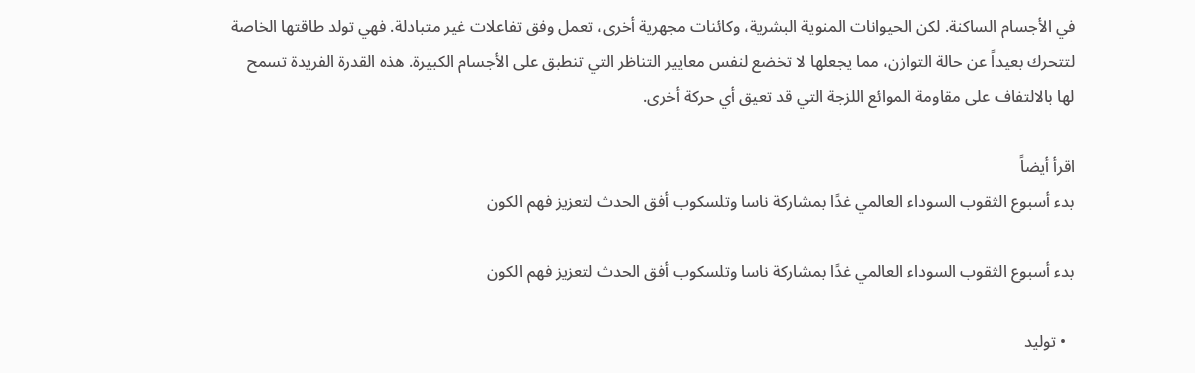في الأجسام الساكنة. لكن الحيوانات المنوية البشرية، وكائنات مجهرية أخرى، تعمل وفق تفاعلات غير متبادلة. فهي تولد طاقتها الخاصة لتتحرك بعيداً عن حالة التوازن، مما يجعلها لا تخضع لنفس معايير التناظر التي تنطبق على الأجسام الكبيرة. هذه القدرة الفريدة تسمح لها بالالتفاف على مقاومة الموائع اللزجة التي قد تعيق أي حركة أخرى.

اقرأ أيضاً
بدء أسبوع الثقوب السوداء العالمي غدًا بمشاركة ناسا وتلسكوب أفق الحدث لتعزيز فهم الكون

بدء أسبوع الثقوب السوداء العالمي غدًا بمشاركة ناسا وتلسكوب أفق الحدث لتعزيز فهم الكون

  • توليد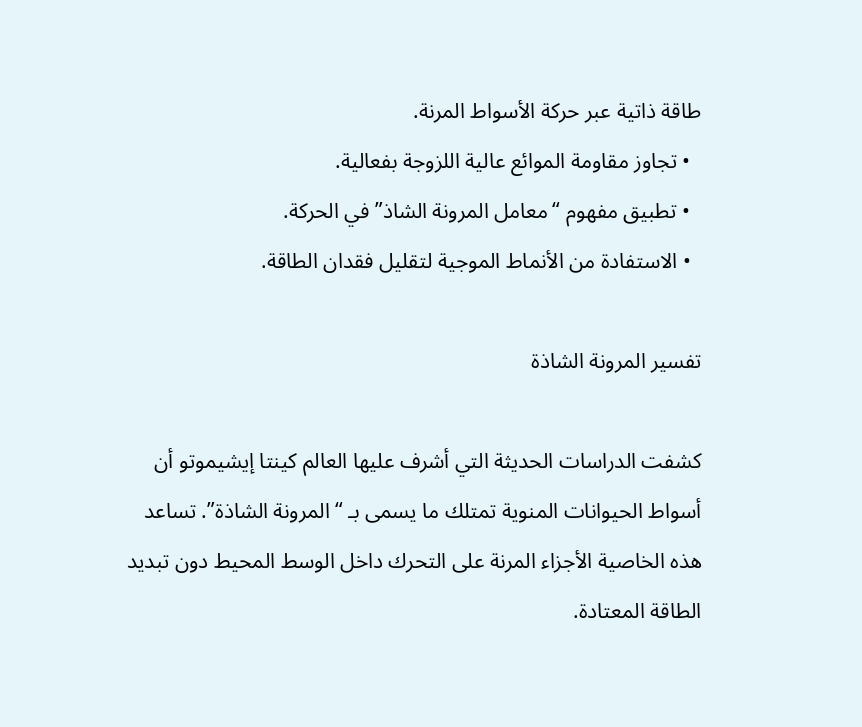طاقة ذاتية عبر حركة الأسواط المرنة.
  • تجاوز مقاومة الموائع عالية اللزوجة بفعالية.
  • تطبيق مفهوم “معامل المرونة الشاذ” في الحركة.
  • الاستفادة من الأنماط الموجية لتقليل فقدان الطاقة.

تفسير المرونة الشاذة

كشفت الدراسات الحديثة التي أشرف عليها العالم كينتا إيشيموتو أن أسواط الحيوانات المنوية تمتلك ما يسمى بـ “المرونة الشاذة”. تساعد هذه الخاصية الأجزاء المرنة على التحرك داخل الوسط المحيط دون تبديد الطاقة المعتادة.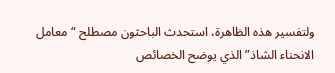ولتفسير هذه الظاهرة، استحدث الباحثون مصطلح “معامل الانحناء الشاذ” الذي يوضح الخصائص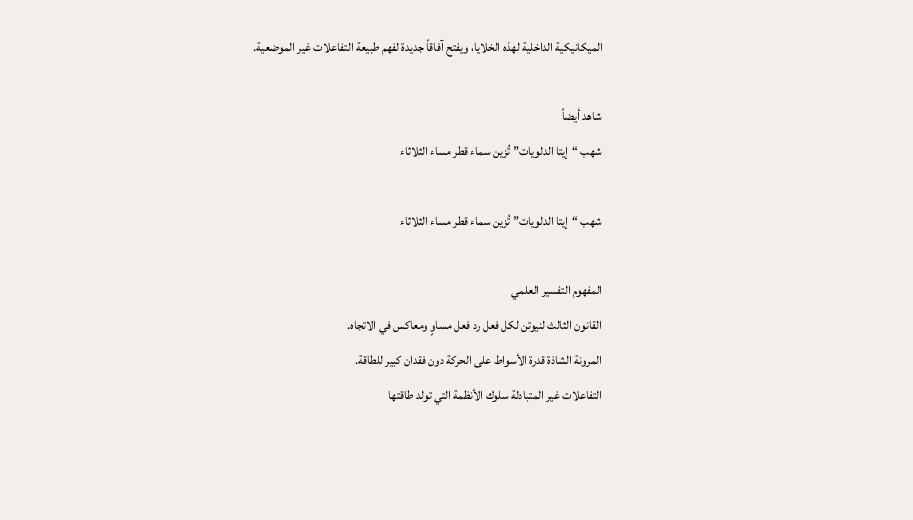الميكانيكية الداخلية لهذه الخلايا، ويفتح آفاقاً جديدة لفهم طبيعة التفاعلات غير الموضعية.

شاهد أيضاً
شهب “إيتا الدلويات” تُزين سماء قطر مساء الثلاثاء

شهب “إيتا الدلويات” تُزين سماء قطر مساء الثلاثاء

المفهوم التفسير العلمي
القانون الثالث لنيوتن لكل فعل رد فعل مساوٍ ومعاكس في الاتجاه.
المرونة الشاذة قدرة الأسواط على الحركة دون فقدان كبير للطاقة.
التفاعلات غير المتبادلة سلوك الأنظمة التي تولد طاقتها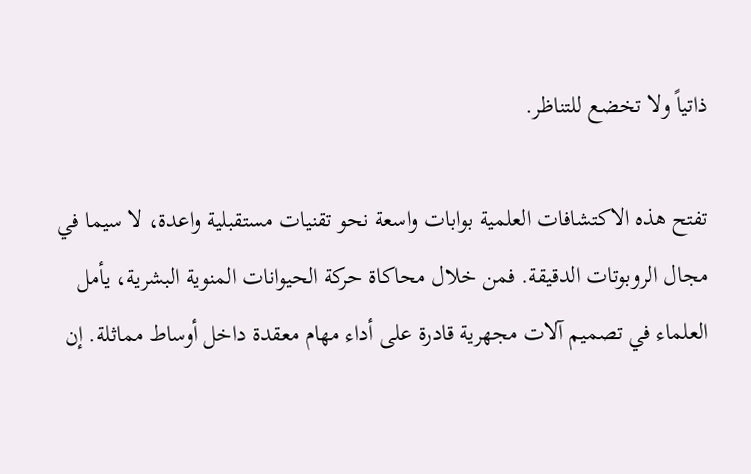ذاتياً ولا تخضع للتناظر.

تفتح هذه الاكتشافات العلمية بوابات واسعة نحو تقنيات مستقبلية واعدة، لا سيما في مجال الروبوتات الدقيقة. فمن خلال محاكاة حركة الحيوانات المنوية البشرية، يأمل العلماء في تصميم آلات مجهرية قادرة على أداء مهام معقدة داخل أوساط مماثلة. إن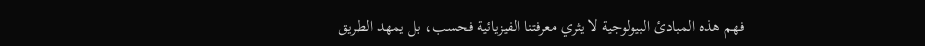فهم هذه المبادئ البيولوجية لا يثري معرفتنا الفيزيائية فحسب، بل يمهد الطريق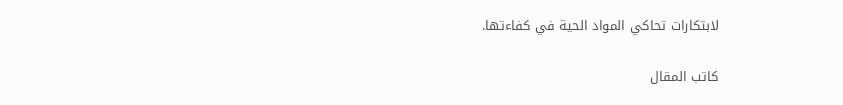لابتكارات تحاكي المواد الحية في كفاءتها.

كاتب المقال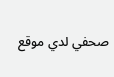صحفي لدي موقع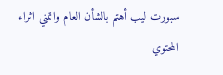سبورت ليب أهتم بالشأن العام واتمني اثراء المحتوي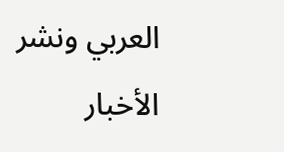العربي ونشر الأخبار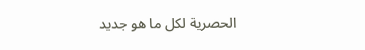الحصرية لكل ما هو جديد